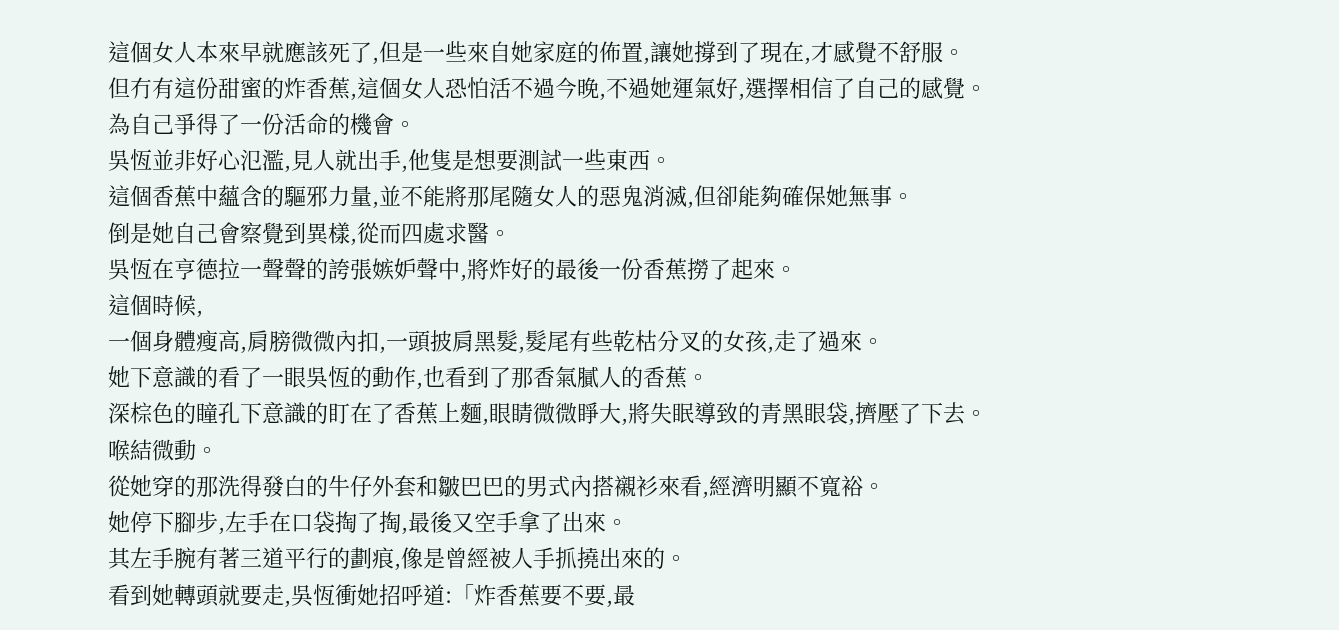這個女人本來早就應該死了,但是一些來自她家庭的佈置,讓她撐到了現在,才感覺不舒服。
但冇有這份甜蜜的炸香蕉,這個女人恐怕活不過今晚,不過她運氣好,選擇相信了自己的感覺。
為自己爭得了一份活命的機會。
吳恆並非好心氾濫,見人就出手,他隻是想要測試一些東西。
這個香蕉中蘊含的驅邪力量,並不能將那尾隨女人的惡鬼消滅,但卻能夠確保她無事。
倒是她自己會察覺到異樣,從而四處求醫。
吳恆在亨德拉一聲聲的誇張嫉妒聲中,將炸好的最後一份香蕉撈了起來。
這個時候,
一個身體瘦高,肩膀微微內扣,一頭披肩黑髮,髮尾有些乾枯分叉的女孩,走了過來。
她下意識的看了一眼吳恆的動作,也看到了那香氣膩人的香蕉。
深棕色的瞳孔下意識的盯在了香蕉上麵,眼睛微微睜大,將失眠導致的青黑眼袋,擠壓了下去。
喉結微動。
從她穿的那洗得發白的牛仔外套和皺巴巴的男式內搭襯衫來看,經濟明顯不寬裕。
她停下腳步,左手在口袋掏了掏,最後又空手拿了出來。
其左手腕有著三道平行的劃痕,像是曾經被人手抓撓出來的。
看到她轉頭就要走,吳恆衝她招呼道:「炸香蕉要不要,最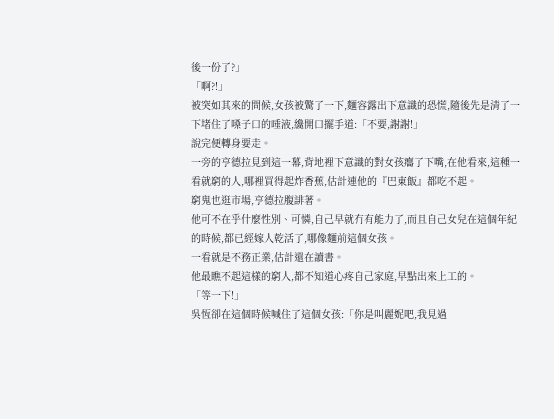後一份了?」
「啊?!」
被突如其來的問候,女孩被驚了一下,麵容露出下意識的恐慌,隨後先是清了一下堵住了嗓子口的唾液,纔開口擺手道:「不要,謝謝!」
說完便轉身要走。
一旁的亨德拉見到這一幕,背地裡下意識的對女孩癟了下嘴,在他看來,這種一看就窮的人,哪裡買得起炸香蕉,估計連他的『巴東飯』都吃不起。
窮鬼也逛市場,亨德拉腹誹著。
他可不在乎什麼性別、可憐,自己早就冇有能力了,而且自己女兒在這個年紀的時候,都已經嫁人乾活了,哪像麵前這個女孩。
一看就是不務正業,估計還在讀書。
他最瞧不起這樣的窮人,都不知道心疼自己家庭,早點出來上工的。
「等一下!」
吳恆卻在這個時候喊住了這個女孩:「你是叫麗妮吧,我見過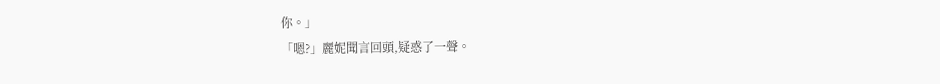你。」
「嗯?」麗妮聞言回頭,疑惑了一聲。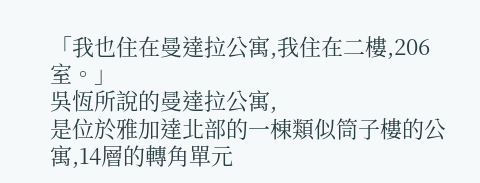「我也住在曼達拉公寓,我住在二樓,206室。」
吳恆所說的曼達拉公寓,
是位於雅加達北部的一棟類似筒子樓的公寓,14層的轉角單元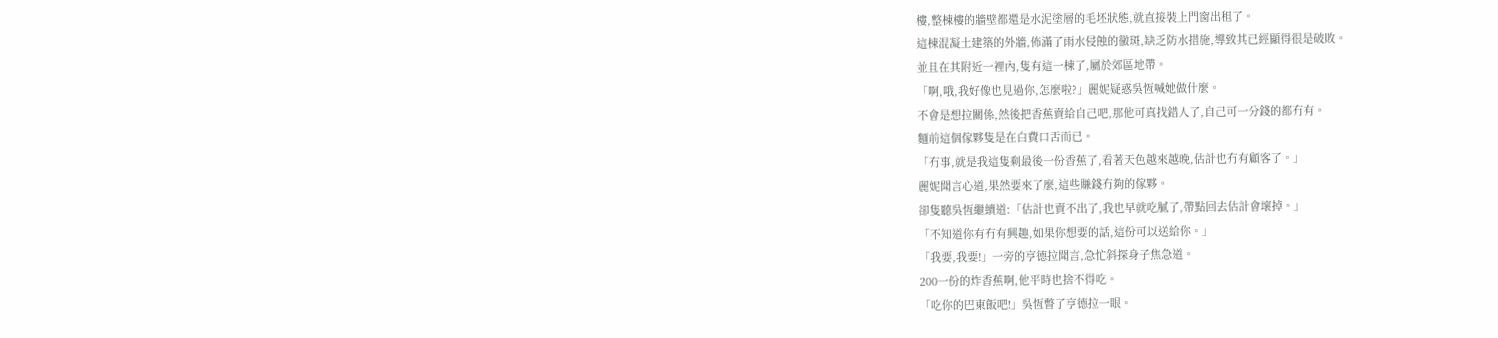樓,整棟樓的牆壁都還是水泥塗層的毛坯狀態,就直接裝上門窗出租了。
這棟混凝土建築的外牆,佈滿了雨水侵蝕的黴斑,缺乏防水措施,導致其已經顯得很是破敗。
並且在其附近一裡內,隻有這一棟了,屬於郊區地帶。
「啊,哦,我好像也見過你,怎麼啦?」麗妮疑惑吳恆喊她做什麼。
不會是想拉關係,然後把香蕉賣給自己吧,那他可真找錯人了,自己可一分錢的都冇有。
麵前這個傢夥隻是在白費口舌而已。
「冇事,就是我這隻剩最後一份香蕉了,看著天色越來越晚,估計也冇有顧客了。」
麗妮聞言心道,果然要來了麼,這些賺錢冇夠的傢夥。
卻隻聽吳恆繼續道:「估計也賣不出了,我也早就吃膩了,帶點回去估計會壞掉。」
「不知道你有冇有興趣,如果你想要的話,這份可以送給你。」
「我要,我要!」一旁的亨德拉聞言,急忙斜探身子焦急道。
200一份的炸香蕉啊,他平時也捨不得吃。
「吃你的巴東飯吧!」吳恆瞥了亨德拉一眼。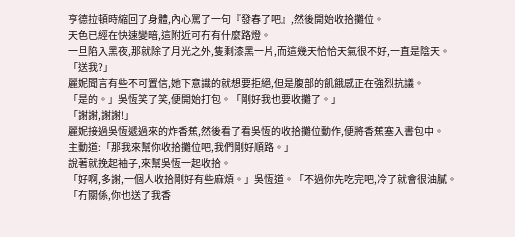亨德拉頓時縮回了身體,內心罵了一句『發春了吧』,然後開始收拾攤位。
天色已經在快速變暗,這附近可冇有什麼路燈。
一旦陷入黑夜,那就除了月光之外,隻剩漆黑一片,而這幾天恰恰天氣很不好,一直是陰天。
「送我?」
麗妮聞言有些不可置信,她下意識的就想要拒絕,但是腹部的飢餓感正在強烈抗議。
「是的。」吳恆笑了笑,便開始打包。「剛好我也要收攤了。」
「謝謝,謝謝!」
麗妮接過吳恆遞過來的炸香蕉,然後看了看吳恆的收拾攤位動作,便將香蕉塞入書包中。
主動道:「那我來幫你收拾攤位吧,我們剛好順路。」
說著就挽起袖子,來幫吳恆一起收拾。
「好啊,多謝,一個人收拾剛好有些麻煩。」吳恆道。「不過你先吃完吧,冷了就會很油膩。
「冇關係,你也送了我香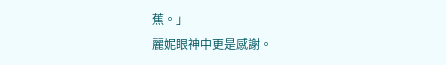蕉。」
麗妮眼神中更是感謝。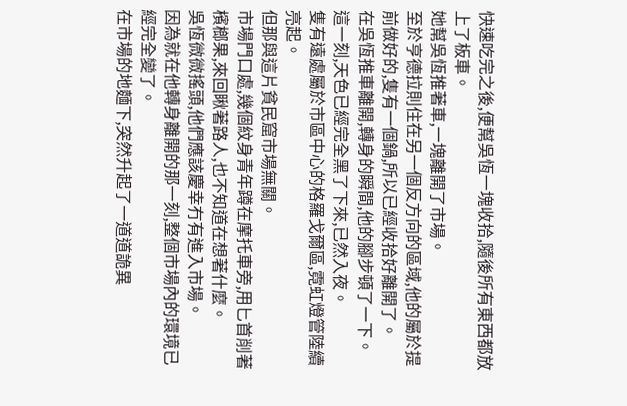快速吃完之後,便幫吳恆一塊收拾,隨後所有東西都放上了板車。
她幫吳恆推著車,一塊離開了市場。
至於亨德拉則住在另一個反方向的區域,他的屬於提前做好的,隻有一個鍋,所以已經收拾好離開了。
在吳恆推車離開,轉身的瞬間,他的腳步頓了一下。
這一刻,天色已經完全黑了下來,已然入夜。
隻有遠處屬於市區中心的格羅戈爾區,霓虹燈管陸續亮起。
但那與這片貧民窟市場無關。
市場門口處,幾個紋身青年蹲在摩托車旁,用匕首削著檳榔果,來回瞅著路人,也不知道在想著什麼。
吳恆微微搖頭,他們應該慶幸冇有進入市場。
因為就在他轉身離開的那一刻,整個市場內的環境已經完全變了。
在市場的地麵下,突然升起了一道道詭異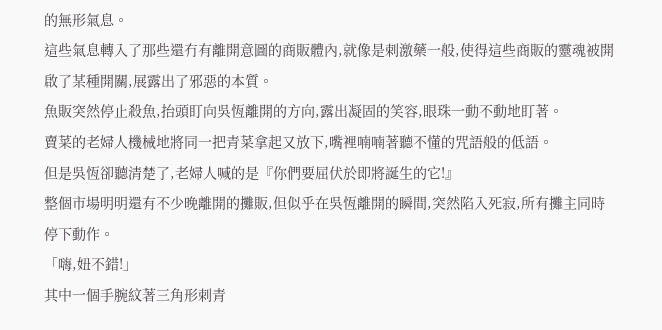的無形氣息。
這些氣息轉入了那些還冇有離開意圖的商販體內,就像是刺激藥一般,使得這些商販的靈魂被開啟了某種開關,展露出了邪惡的本質。
魚販突然停止殺魚,抬頭盯向吳恆離開的方向,露出凝固的笑容,眼珠一動不動地盯著。
賣菜的老婦人機械地將同一把青菜拿起又放下,嘴裡喃喃著聽不懂的咒語般的低語。
但是吳恆卻聽清楚了,老婦人喊的是『你們要屈伏於即將誕生的它!』
整個市場明明還有不少晚離開的攤販,但似乎在吳恆離開的瞬間,突然陷入死寂,所有攤主同時停下動作。
「嗨,妞不錯!」
其中一個手腕紋著三角形刺青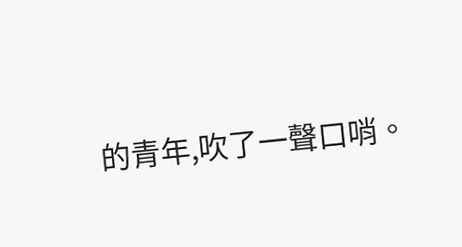的青年,吹了一聲口哨。